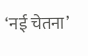‘नई चेतना’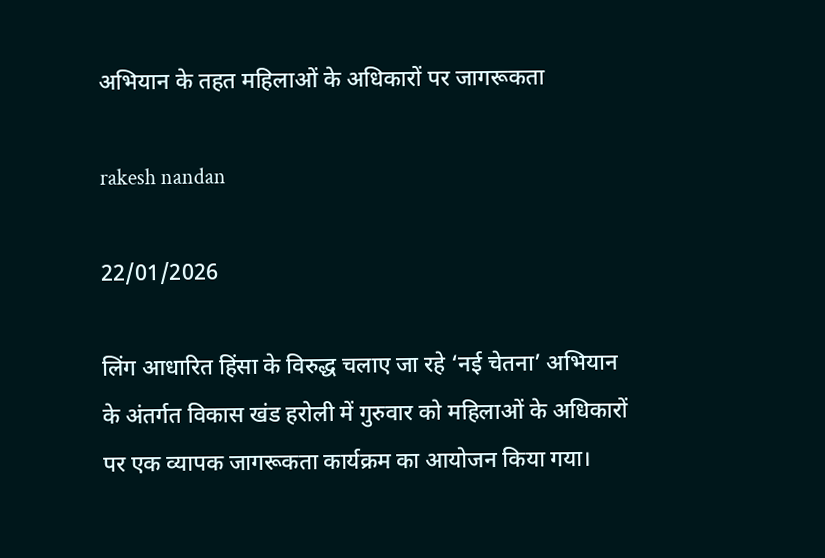अभियान के तहत महिलाओं के अधिकारों पर जागरूकता

rakesh nandan

22/01/2026

लिंग आधारित हिंसा के विरुद्ध चलाए जा रहे ‘नई चेतना’ अभियान के अंतर्गत विकास खंड हरोली में गुरुवार को महिलाओं के अधिकारों पर एक व्यापक जागरूकता कार्यक्रम का आयोजन किया गया।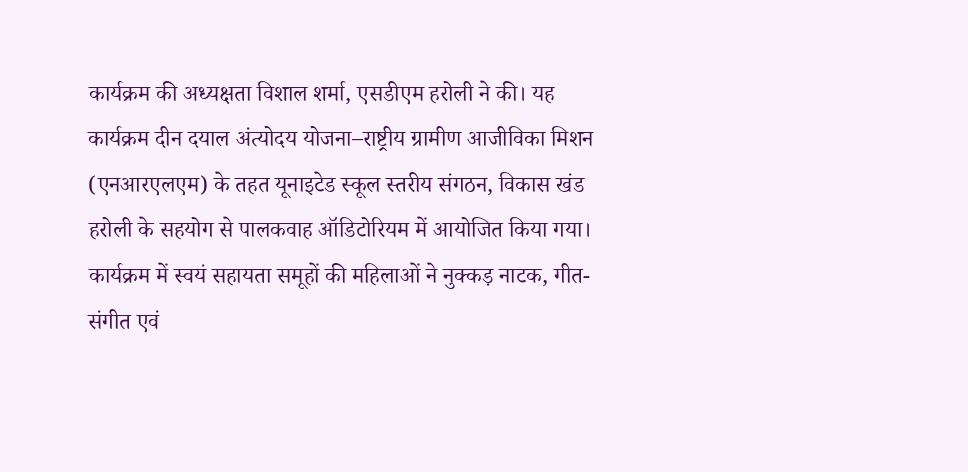कार्यक्रम की अध्यक्षता विशाल शर्मा, एसडीएम हरोली ने की। यह कार्यक्रम दीन दयाल अंत्योदय योजना–राष्ट्रीय ग्रामीण आजीविका मिशन (एनआरएलएम) के तहत यूनाइटेड स्कूल स्तरीय संगठन, विकास खंड हरोली के सहयोग से पालकवाह ऑडिटोरियम में आयोजित किया गया। कार्यक्रम में स्वयं सहायता समूहों की महिलाओं ने नुक्कड़ नाटक, गीत-संगीत एवं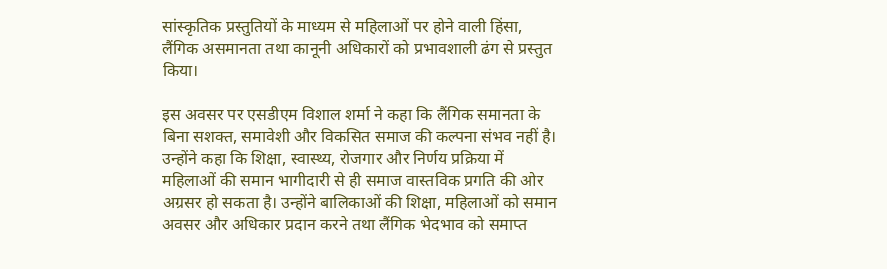सांस्कृतिक प्रस्तुतियों के माध्यम से महिलाओं पर होने वाली हिंसा, लैंगिक असमानता तथा कानूनी अधिकारों को प्रभावशाली ढंग से प्रस्तुत किया।

इस अवसर पर एसडीएम विशाल शर्मा ने कहा कि लैंगिक समानता के बिना सशक्त, समावेशी और विकसित समाज की कल्पना संभव नहीं है। उन्होंने कहा कि शिक्षा, स्वास्थ्य, रोजगार और निर्णय प्रक्रिया में महिलाओं की समान भागीदारी से ही समाज वास्तविक प्रगति की ओर अग्रसर हो सकता है। उन्होंने बालिकाओं की शिक्षा, महिलाओं को समान अवसर और अधिकार प्रदान करने तथा लैंगिक भेदभाव को समाप्त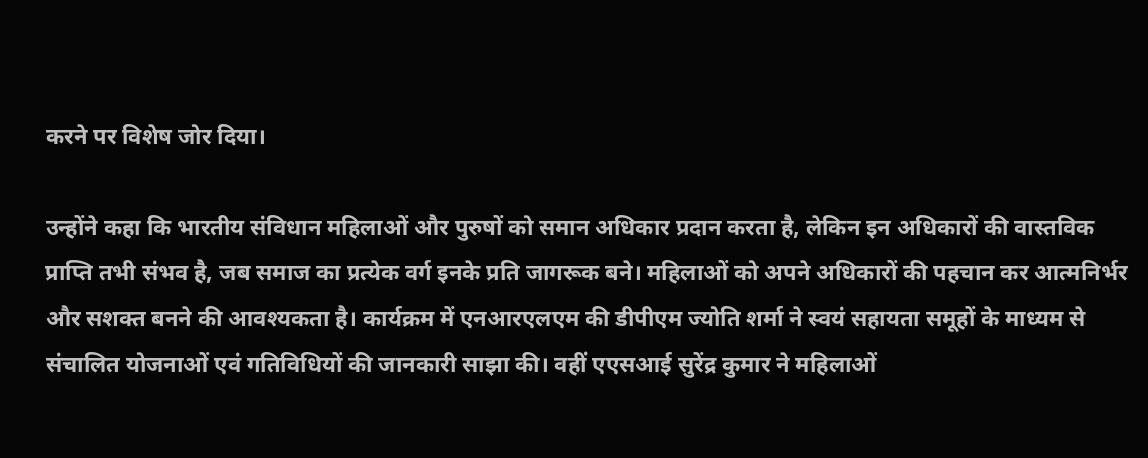करने पर विशेष जोर दिया।

उन्होंने कहा कि भारतीय संविधान महिलाओं और पुरुषों को समान अधिकार प्रदान करता है, लेकिन इन अधिकारों की वास्तविक प्राप्ति तभी संभव है, जब समाज का प्रत्येक वर्ग इनके प्रति जागरूक बने। महिलाओं को अपने अधिकारों की पहचान कर आत्मनिर्भर और सशक्त बनने की आवश्यकता है। कार्यक्रम में एनआरएलएम की डीपीएम ज्योति शर्मा ने स्वयं सहायता समूहों के माध्यम से संचालित योजनाओं एवं गतिविधियों की जानकारी साझा की। वहीं एएसआई सुरेंद्र कुमार ने महिलाओं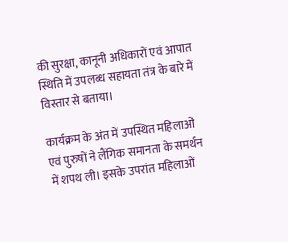की सुरक्षा, कानूनी अधिकारों एवं आपात स्थिति में उपलब्ध सहायता तंत्र के बारे में विस्तार से बताया।

कार्यक्रम के अंत में उपस्थित महिलाओं एवं पुरुषों ने लैंगिक समानता के समर्थन में शपथ ली। इसके उपरांत महिलाओं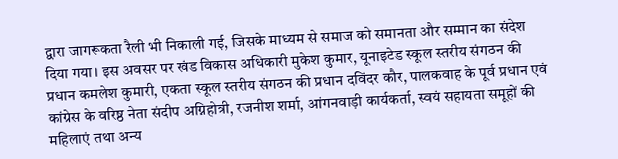द्वारा जागरूकता रैली भी निकाली गई, जिसके माध्यम से समाज को समानता और सम्मान का संदेश दिया गया। इस अवसर पर खंड विकास अधिकारी मुकेश कुमार, यूनाइटेड स्कूल स्तरीय संगठन की प्रधान कमलेश कुमारी, एकता स्कूल स्तरीय संगठन की प्रधान दविंदर कौर, पालकवाह के पूर्व प्रधान एवं कांग्रेस के वरिष्ठ नेता संदीप अग्निहोत्री, रजनीश शर्मा, आंगनवाड़ी कार्यकर्ता, स्वयं सहायता समूहों की महिलाएं तथा अन्य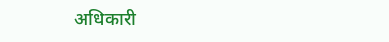अधिकारी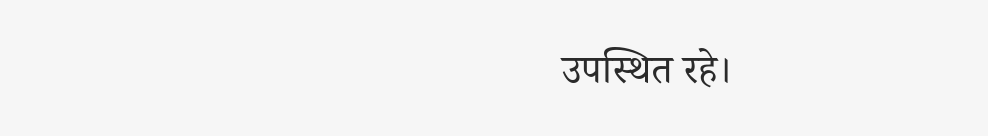उपस्थित रहे।